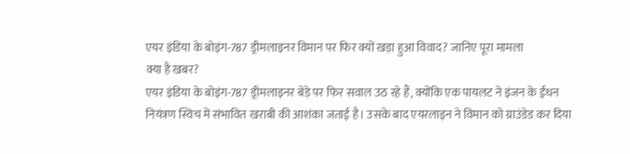एयर इंडिया के बोइंग-787 ड्रीमलाइनर विमान पर फिर क्यों खड़ा हुआ विवाद? जानिए पूरा मामला
क्या है खबर?
एयर इंडिया के बोइंग-787 ड्रीमलाइनर बेड़े पर फिर सवाल उठ रहे हैं, क्योंकि एक पायलट ने इंजन के ईंधन नियंत्रण स्विच में संभावित खराबी की आशंका जताई है। उसके बाद एयरलाइन ने विमान को ग्राउंडेड कर दिया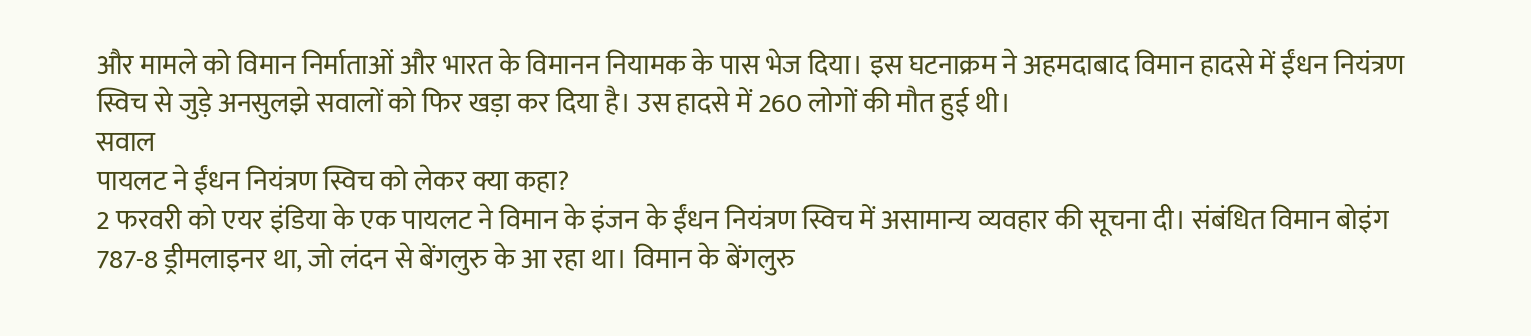और मामले को विमान निर्माताओं और भारत के विमानन नियामक के पास भेज दिया। इस घटनाक्रम ने अहमदाबाद विमान हादसे में ईंधन नियंत्रण स्विच से जुड़े अनसुलझे सवालों को फिर खड़ा कर दिया है। उस हादसे में 260 लोगों की मौत हुई थी।
सवाल
पायलट ने ईंधन नियंत्रण स्विच को लेकर क्या कहा?
2 फरवरी को एयर इंडिया के एक पायलट ने विमान के इंजन के ईंधन नियंत्रण स्विच में असामान्य व्यवहार की सूचना दी। संबंधित विमान बोइंग 787-8 ड्रीमलाइनर था, जो लंदन से बेंगलुरु के आ रहा था। विमान के बेंगलुरु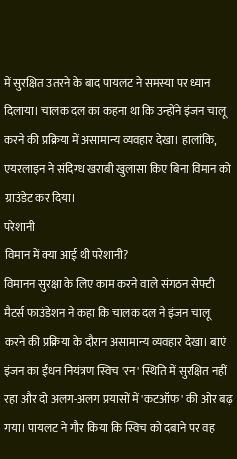में सुरक्षित उतरने के बाद पायलट ने समस्या पर ध्यान दिलाया। चालक दल का कहना था कि उन्होंने इंजन चालू करने की प्रक्रिया में असामान्य व्यवहार देखा। हालांकि, एयरलाइन ने संदिग्ध खराबी खुलासा किए बिना विमान को ग्राउंडेट कर दिया।
परेशानी
विमान में क्या आई थी परेशानी?
विमानन सुरक्षा के लिए काम करने वाले संगठन सेफ्टी मैटर्स फाउंडेशन ने कहा कि चालक दल ने इंजन चालू करने की प्रक्रिया के दौरान असामान्य व्यवहार देखा। बाएं इंजन का ईंधन नियंत्रण स्विच 'रन' स्थिति में सुरक्षित नहीं रहा और दो अलग-अलग प्रयासों में 'कटऑफ' की ओर बढ़ गया। पायलट ने गौर किया कि स्विच को दबाने पर वह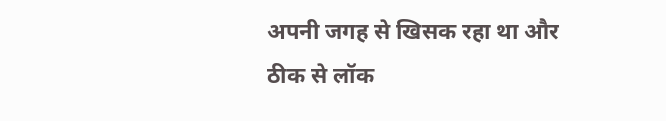अपनी जगह से खिसक रहा था और ठीक से लॉक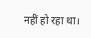नहीं हो रहा था।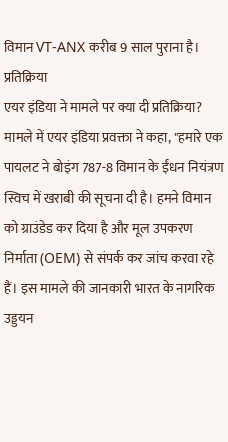विमान VT-ANX करीब 9 साल पुराना है।
प्रतिक्रिया
एयर इंडिया ने मामले पर क्या दी प्रतिक्रिया?
मामले में एयर इंडिया प्रवक्ता ने कहा, "हमारे एक पायलट ने बोइंग 787-8 विमान के ईंधन नियंत्रण स्विच में खराबी की सूचना दी है। हमने विमान को ग्राउंडेड कर दिया है और मूल उपकरण निर्माता (OEM) से संपर्क कर जांच करवा रहे हैं। इस मामले की जानकारी भारत के नागरिक उड्डयन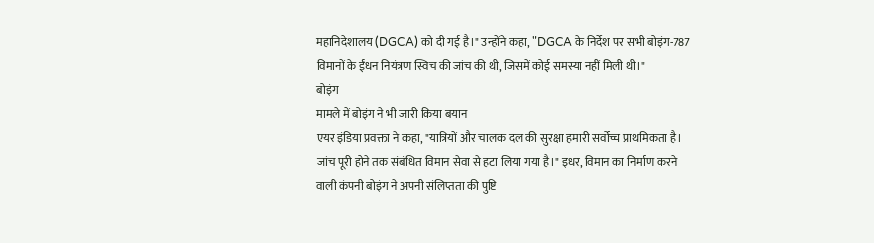महानिदेशालय (DGCA) को दी गई है।" उन्होंने कहा, "DGCA के निर्देश पर सभी बोइंग-787 विमानों के ईंधन नियंत्रण स्विच की जांच की थी, जिसमें कोई समस्या नहीं मिली थी।"
बोइंग
मामले में बोइंग ने भी जारी किया बयान
एयर इंडिया प्रवक्ता ने कहा, "यात्रियों और चालक दल की सुरक्षा हमारी सर्वोच्च प्राथमिकता है। जांच पूरी होने तक संबंधित विमान सेवा से हटा लिया गया है।" इधर, विमान का निर्माण करने वाली कंपनी बोइंग ने अपनी संलिप्तता की पुष्टि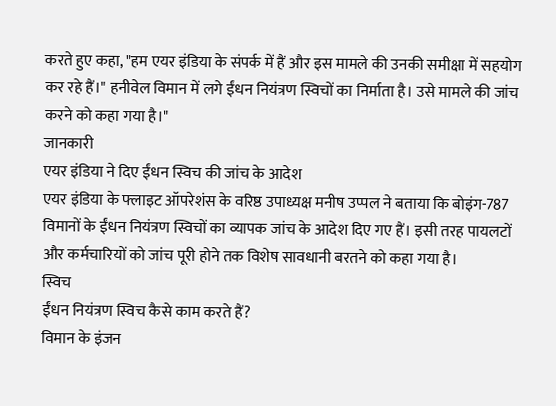करते हुए कहा, "हम एयर इंडिया के संपर्क में हैं और इस मामले की उनकी समीक्षा में सहयोग कर रहे हैं।" हनीवेल विमान में लगे ईंधन नियंत्रण स्विचों का निर्माता है। उसे मामले की जांच करने को कहा गया है।"
जानकारी
एयर इंडिया ने दिए ईंधन स्विच की जांच के आदेश
एयर इंडिया के फ्लाइट ऑपरेशंस के वरिष्ठ उपाध्यक्ष मनीष उप्पल ने बताया कि बोइंग-787 विमानों के ईंधन नियंत्रण स्विचों का व्यापक जांच के आदेश दिए गए हैं। इसी तरह पायलटों और कर्मचारियों को जांच पूरी होने तक विशेष सावधानी बरतने को कहा गया है।
स्विच
ईंधन नियंत्रण स्विच कैसे काम करते हैं?
विमान के इंजन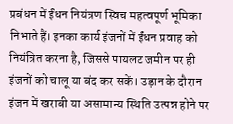प्रबंधन में ईंधन नियंत्रण स्विच महत्वपूर्ण भूमिका निभाते हैं। इनका कार्य इंजनों में ईंधन प्रवाह को नियंत्रित करना है, जिससे पायलट जमीन पर ही इंजनों को चालू या बंद कर सकें। उड़ान के दौरान इंजन में खराबी या असामान्य स्थिति उत्पन्न होने पर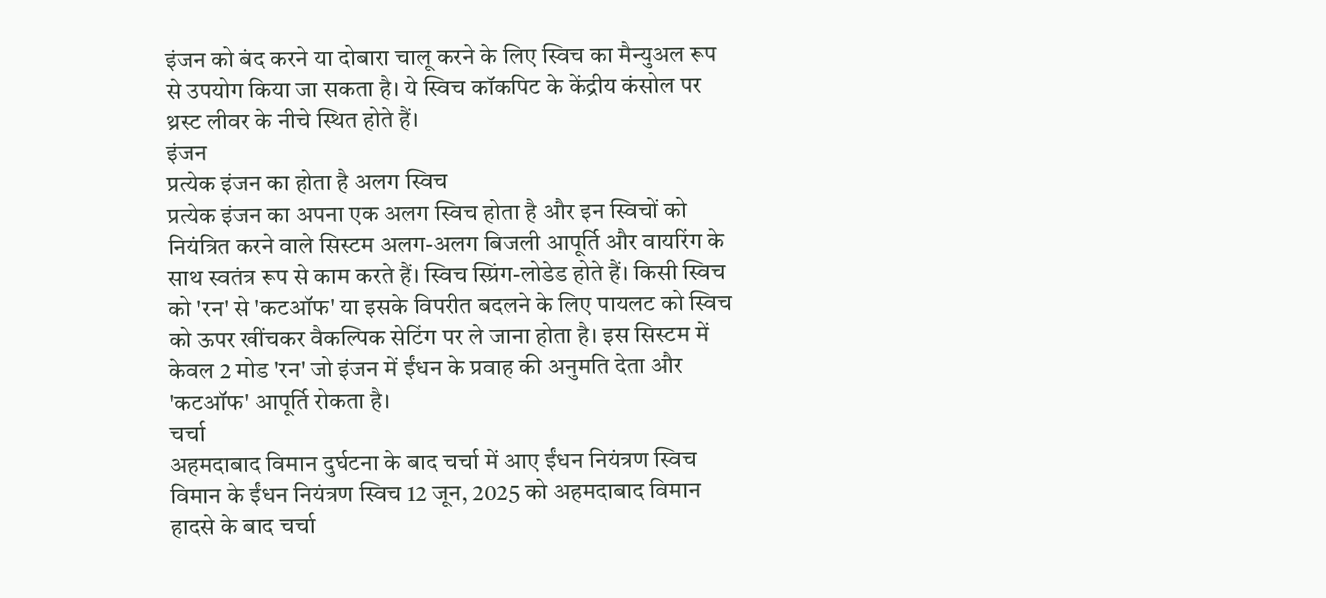इंजन को बंद करने या दोबारा चालू करने के लिए स्विच का मैन्युअल रूप से उपयोग किया जा सकता है। ये स्विच कॉकपिट के केंद्रीय कंसोल पर थ्रस्ट लीवर के नीचे स्थित होते हैं।
इंजन
प्रत्येक इंजन का होता है अलग स्विच
प्रत्येक इंजन का अपना एक अलग स्विच होता है और इन स्विचों को नियंत्रित करने वाले सिस्टम अलग-अलग बिजली आपूर्ति और वायरिंग के साथ स्वतंत्र रूप से काम करते हैं। स्विच स्प्रिंग-लोडेड होते हैं। किसी स्विच को 'रन' से 'कटऑफ' या इसके विपरीत बदलने के लिए पायलट को स्विच को ऊपर खींचकर वैकल्पिक सेटिंग पर ले जाना होता है। इस सिस्टम में केवल 2 मोड 'रन' जो इंजन में ईंधन के प्रवाह की अनुमति देता और 'कटऑफ' आपूर्ति रोकता है।
चर्चा
अहमदाबाद विमान दुर्घटना के बाद चर्चा में आए ईंधन नियंत्रण स्विच
विमान के ईंधन नियंत्रण स्विच 12 जून, 2025 को अहमदाबाद विमान हादसे के बाद चर्चा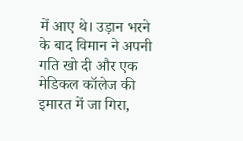में आए थे। उड़ान भरने के बाद विमान ने अपनी गति खो दी और एक मेडिकल कॉलेज की इमारत में जा गिरा,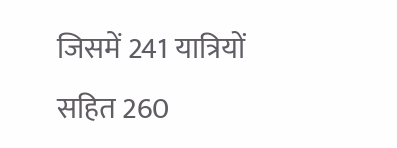जिसमें 241 यात्रियों सहित 260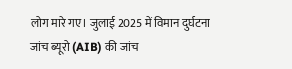लोग मारे गए। जुलाई 2025 में विमान दुर्घटना जांच ब्यूरो (AIB) की जांच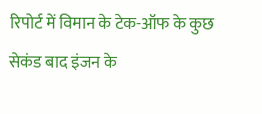रिपोर्ट में विमान के टेक-ऑफ के कुछ सेकंड बाद इंजन के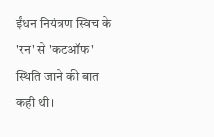ईंधन नियंत्रण स्विच के 'रन' से 'कटऑफ' स्थिति जाने की बात कही थी।